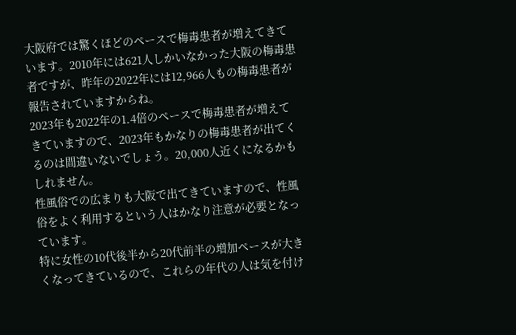大阪府では驚くほどのペースで梅毒患者が増えてきています。2010年には621人しかいなかった大阪の梅毒患者ですが、昨年の2022年には12,966人もの梅毒患者が報告されていますからね。
2023年も2022年の1.4倍のペースで梅毒患者が増えてきていますので、2023年もかなりの梅毒患者が出てくるのは間違いないでしょう。20,000人近くになるかもしれません。
性風俗での広まりも大阪で出てきていますので、性風俗をよく利用するという人はかなり注意が必要となっています。
特に女性の10代後半から20代前半の増加ペースが大きくなってきているので、これらの年代の人は気を付け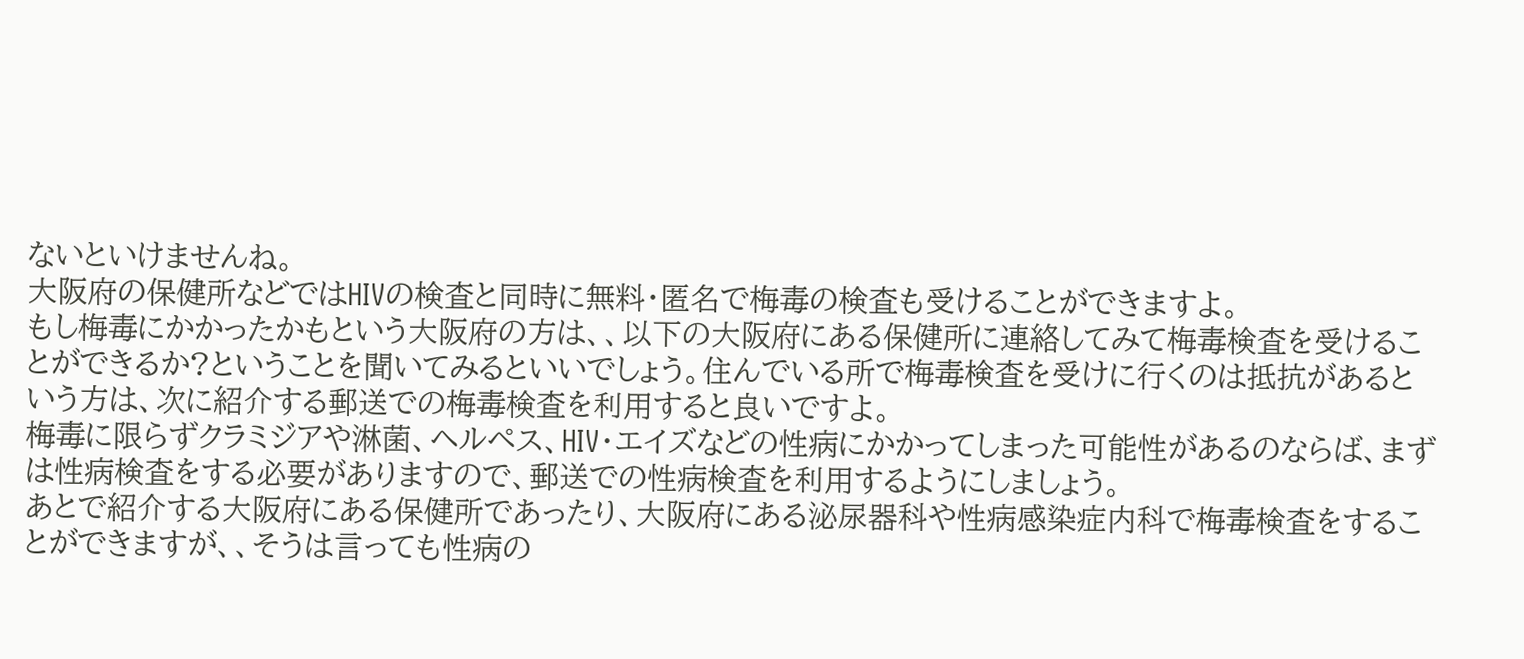ないといけませんね。
大阪府の保健所などではHIVの検査と同時に無料・匿名で梅毒の検査も受けることができますよ。
もし梅毒にかかったかもという大阪府の方は、、以下の大阪府にある保健所に連絡してみて梅毒検査を受けることができるか?ということを聞いてみるといいでしょう。住んでいる所で梅毒検査を受けに行くのは抵抗があるという方は、次に紹介する郵送での梅毒検査を利用すると良いですよ。
梅毒に限らずクラミジアや淋菌、ヘルペス、HIV・エイズなどの性病にかかってしまった可能性があるのならば、まずは性病検査をする必要がありますので、郵送での性病検査を利用するようにしましょう。
あとで紹介する大阪府にある保健所であったり、大阪府にある泌尿器科や性病感染症内科で梅毒検査をすることができますが、、そうは言っても性病の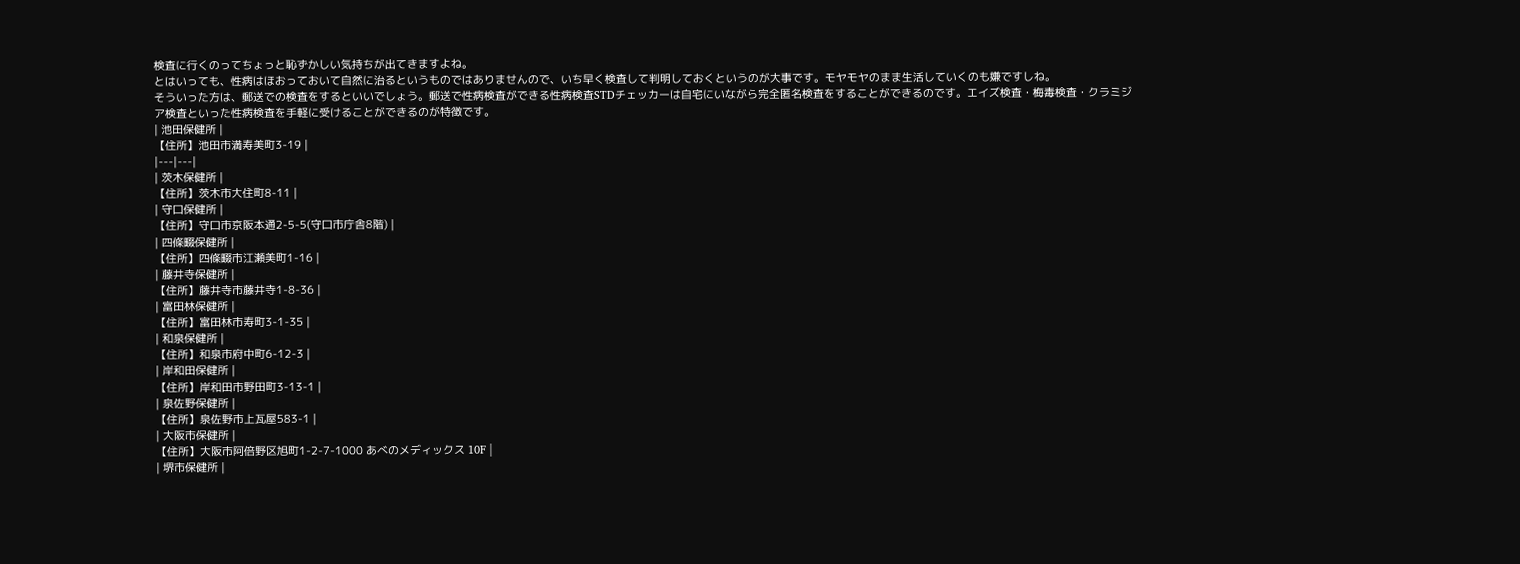検査に行くのってちょっと恥ずかしい気持ちが出てきますよね。
とはいっても、性病はほおっておいて自然に治るというものではありませんので、いち早く検査して判明しておくというのが大事です。モヤモヤのまま生活していくのも嫌ですしね。
そういった方は、郵送での検査をするといいでしょう。郵送で性病検査ができる性病検査STDチェッカーは自宅にいながら完全匿名検査をすることができるのです。エイズ検査・梅毒検査・クラミジア検査といった性病検査を手軽に受けることができるのが特徴です。
| 池田保健所 |
【住所】池田市満寿美町3-19 |
|---|---|
| 茨木保健所 |
【住所】茨木市大住町8-11 |
| 守口保健所 |
【住所】守口市京阪本通2-5-5(守口市庁舎8階) |
| 四條畷保健所 |
【住所】四條畷市江瀬美町1-16 |
| 藤井寺保健所 |
【住所】藤井寺市藤井寺1-8-36 |
| 富田林保健所 |
【住所】富田林市寿町3-1-35 |
| 和泉保健所 |
【住所】和泉市府中町6-12-3 |
| 岸和田保健所 |
【住所】岸和田市野田町3-13-1 |
| 泉佐野保健所 |
【住所】泉佐野市上瓦屋583-1 |
| 大阪市保健所 |
【住所】大阪市阿倍野区旭町1-2-7-1000 あべのメディックス 10F |
| 堺市保健所 |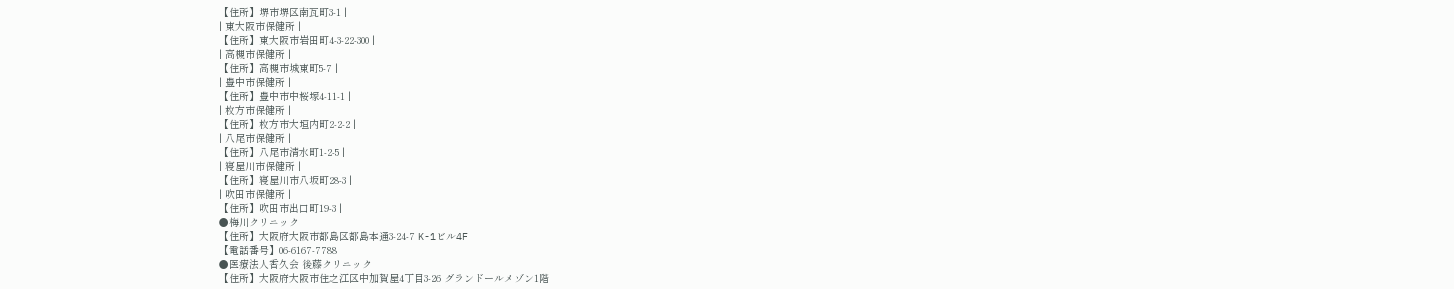【住所】堺市堺区南瓦町3-1 |
| 東大阪市保健所 |
【住所】東大阪市岩田町4-3-22-300 |
| 高槻市保健所 |
【住所】高槻市城東町5-7 |
| 豊中市保健所 |
【住所】豊中市中桜塚4-11-1 |
| 枚方市保健所 |
【住所】枚方市大垣内町2-2-2 |
| 八尾市保健所 |
【住所】八尾市清水町1-2-5 |
| 寝屋川市保健所 |
【住所】寝屋川市八坂町28-3 |
| 吹田市保健所 |
【住所】吹田市出口町19-3 |
●梅川クリニック
【住所】大阪府大阪市都島区都島本通3-24-7 K-1ビル4F
【電話番号】06-6167-7788
●医療法人香久会 後藤クリニック
【住所】大阪府大阪市住之江区中加賀屋4丁目3-26 グランドールメゾン1階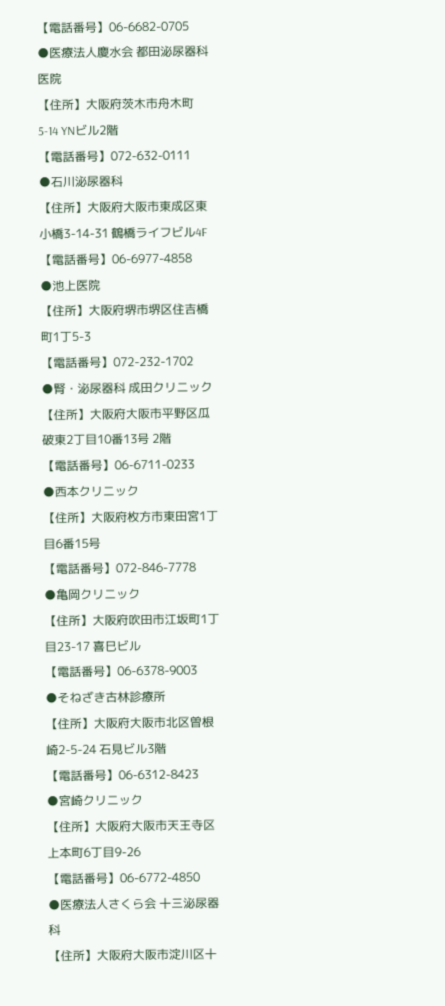【電話番号】06-6682-0705
●医療法人慶水会 都田泌尿器科医院
【住所】大阪府茨木市舟木町5-14 YNビル2階
【電話番号】072-632-0111
●石川泌尿器科
【住所】大阪府大阪市東成区東小橋3-14-31 鶴橋ライフビル4F
【電話番号】06-6977-4858
●池上医院
【住所】大阪府堺市堺区住吉橋町1丁5-3
【電話番号】072-232-1702
●腎・泌尿器科 成田クリニック
【住所】大阪府大阪市平野区瓜破東2丁目10番13号 2階
【電話番号】06-6711-0233
●西本クリニック
【住所】大阪府枚方市東田宮1丁目6番15号
【電話番号】072-846-7778
●亀岡クリニック
【住所】大阪府吹田市江坂町1丁目23-17 喜巳ビル
【電話番号】06-6378-9003
●そねざき古林診療所
【住所】大阪府大阪市北区曽根崎2-5-24 石見ビル3階
【電話番号】06-6312-8423
●宮崎クリニック
【住所】大阪府大阪市天王寺区上本町6丁目9-26
【電話番号】06-6772-4850
●医療法人さくら会 十三泌尿器科
【住所】大阪府大阪市淀川区十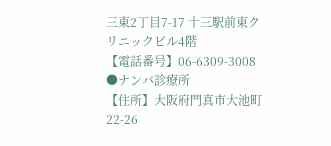三東2丁目7-17 十三駅前東クリニックビル4階
【電話番号】06-6309-3008
●ナンバ診療所
【住所】大阪府門真市大池町22-26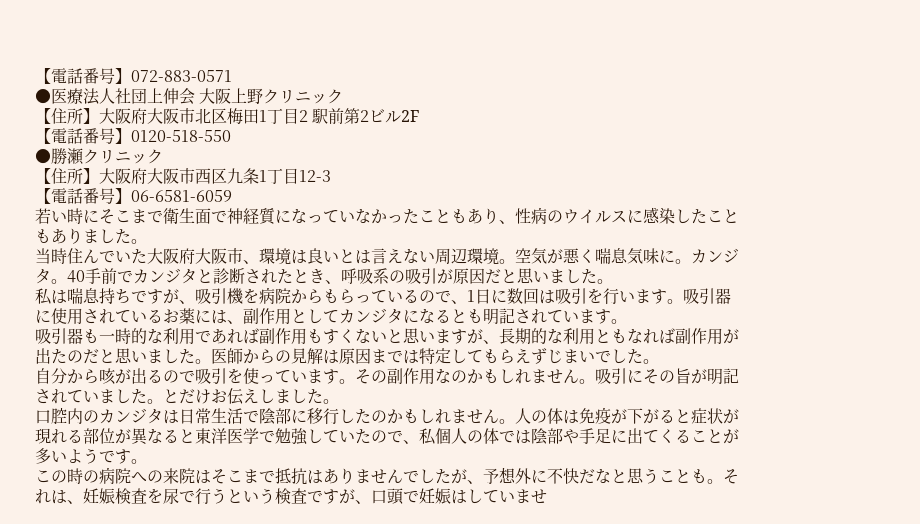【電話番号】072-883-0571
●医療法人社団上伸会 大阪上野クリニック
【住所】大阪府大阪市北区梅田1丁目2 駅前第2ビル2F
【電話番号】0120-518-550
●勝瀬クリニック
【住所】大阪府大阪市西区九条1丁目12-3
【電話番号】06-6581-6059
若い時にそこまで衛生面で神経質になっていなかったこともあり、性病のウイルスに感染したこともありました。
当時住んでいた大阪府大阪市、環境は良いとは言えない周辺環境。空気が悪く喘息気味に。カンジタ。40手前でカンジタと診断されたとき、呼吸系の吸引が原因だと思いました。
私は喘息持ちですが、吸引機を病院からもらっているので、1日に数回は吸引を行います。吸引器に使用されているお薬には、副作用としてカンジタになるとも明記されています。
吸引器も一時的な利用であれば副作用もすくないと思いますが、長期的な利用ともなれば副作用が出たのだと思いました。医師からの見解は原因までは特定してもらえずじまいでした。
自分から咳が出るので吸引を使っています。その副作用なのかもしれません。吸引にその旨が明記されていました。とだけお伝えしました。
口腔内のカンジタは日常生活で陰部に移行したのかもしれません。人の体は免疫が下がると症状が現れる部位が異なると東洋医学で勉強していたので、私個人の体では陰部や手足に出てくることが多いようです。
この時の病院への来院はそこまで抵抗はありませんでしたが、予想外に不快だなと思うことも。それは、妊娠検査を尿で行うという検査ですが、口頭で妊娠はしていませ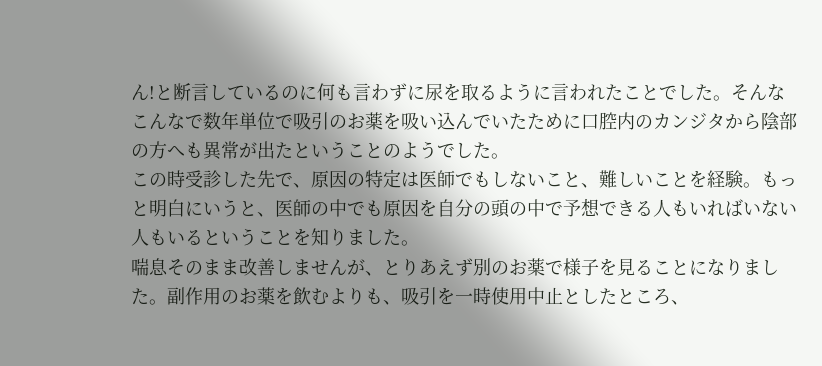ん!と断言しているのに何も言わずに尿を取るように言われたことでした。そんなこんなで数年単位で吸引のお薬を吸い込んでいたために口腔内のカンジタから陰部の方へも異常が出たということのようでした。
この時受診した先で、原因の特定は医師でもしないこと、難しいことを経験。もっと明白にいうと、医師の中でも原因を自分の頭の中で予想できる人もいればいない人もいるということを知りました。
喘息そのまま改善しませんが、とりあえず別のお薬で様子を見ることになりました。副作用のお薬を飲むよりも、吸引を一時使用中止としたところ、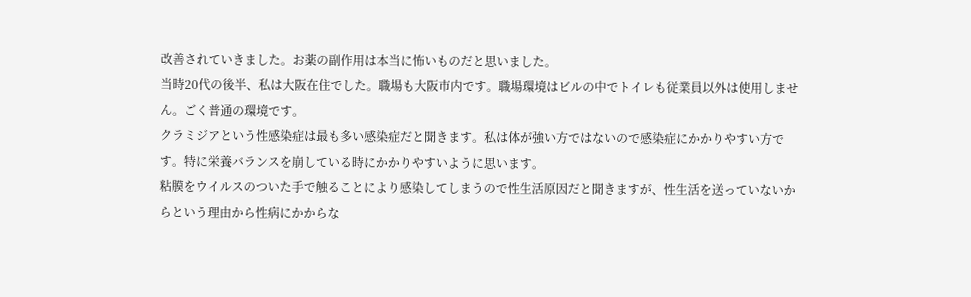改善されていきました。お薬の副作用は本当に怖いものだと思いました。
当時20代の後半、私は大阪在住でした。職場も大阪市内です。職場環境はビルの中でトイレも従業員以外は使用しません。ごく普通の環境です。
クラミジアという性感染症は最も多い感染症だと聞きます。私は体が強い方ではないので感染症にかかりやすい方です。特に栄養バランスを崩している時にかかりやすいように思います。
粘膜をウイルスのついた手で触ることにより感染してしまうので性生活原因だと聞きますが、性生活を送っていないからという理由から性病にかからな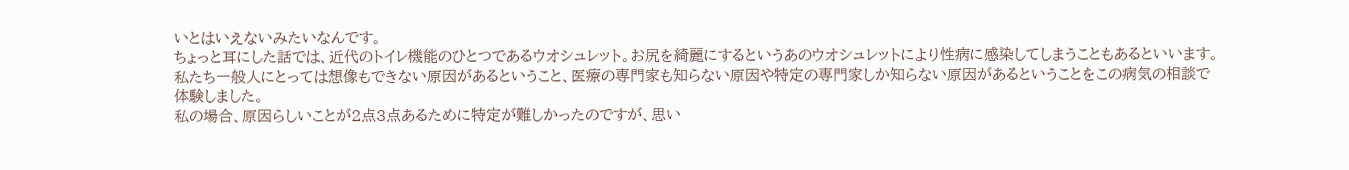いとはいえないみたいなんです。
ちょっと耳にした話では、近代のトイレ機能のひとつであるウオシュレット。お尻を綺麗にするというあのウオシュレットにより性病に感染してしまうこともあるといいます。
私たち一般人にとっては想像もできない原因があるということ、医療の専門家も知らない原因や特定の専門家しか知らない原因があるということをこの病気の相談で体験しました。
私の場合、原因らしいことが2点3点あるために特定が難しかったのですが、思い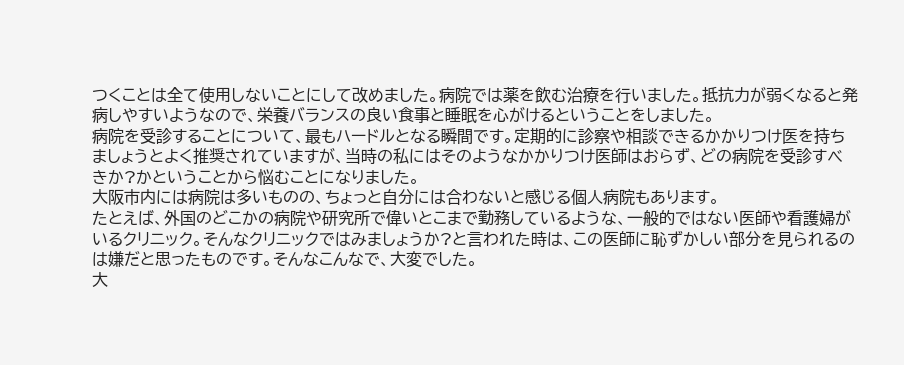つくことは全て使用しないことにして改めました。病院では薬を飲む治療を行いました。抵抗力が弱くなると発病しやすいようなので、栄養バランスの良い食事と睡眠を心がけるということをしました。
病院を受診することについて、最もハードルとなる瞬間です。定期的に診察や相談できるかかりつけ医を持ちましょうとよく推奨されていますが、当時の私にはそのようなかかりつけ医師はおらず、どの病院を受診すべきか?かということから悩むことになりました。
大阪市内には病院は多いものの、ちょっと自分には合わないと感じる個人病院もあります。
たとえば、外国のどこかの病院や研究所で偉いとこまで勤務しているような、一般的ではない医師や看護婦がいるクリニック。そんなクリニックではみましょうか?と言われた時は、この医師に恥ずかしい部分を見られるのは嫌だと思ったものです。そんなこんなで、大変でした。
大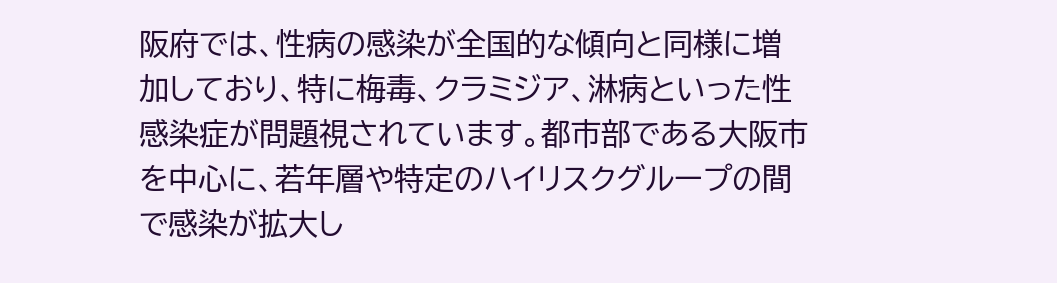阪府では、性病の感染が全国的な傾向と同様に増加しており、特に梅毒、クラミジア、淋病といった性感染症が問題視されています。都市部である大阪市を中心に、若年層や特定のハイリスクグループの間で感染が拡大し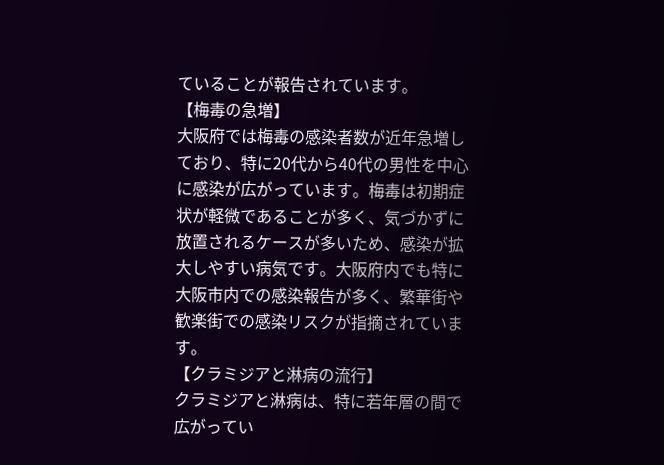ていることが報告されています。
【梅毒の急増】
大阪府では梅毒の感染者数が近年急増しており、特に20代から40代の男性を中心に感染が広がっています。梅毒は初期症状が軽微であることが多く、気づかずに放置されるケースが多いため、感染が拡大しやすい病気です。大阪府内でも特に大阪市内での感染報告が多く、繁華街や歓楽街での感染リスクが指摘されています。
【クラミジアと淋病の流行】
クラミジアと淋病は、特に若年層の間で広がってい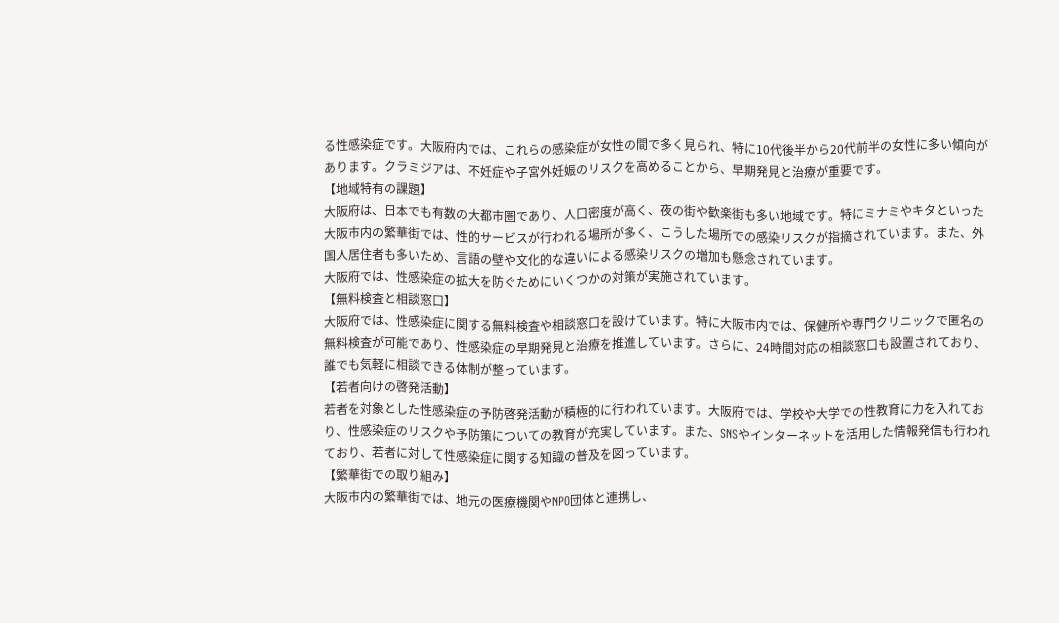る性感染症です。大阪府内では、これらの感染症が女性の間で多く見られ、特に10代後半から20代前半の女性に多い傾向があります。クラミジアは、不妊症や子宮外妊娠のリスクを高めることから、早期発見と治療が重要です。
【地域特有の課題】
大阪府は、日本でも有数の大都市圏であり、人口密度が高く、夜の街や歓楽街も多い地域です。特にミナミやキタといった大阪市内の繁華街では、性的サービスが行われる場所が多く、こうした場所での感染リスクが指摘されています。また、外国人居住者も多いため、言語の壁や文化的な違いによる感染リスクの増加も懸念されています。
大阪府では、性感染症の拡大を防ぐためにいくつかの対策が実施されています。
【無料検査と相談窓口】
大阪府では、性感染症に関する無料検査や相談窓口を設けています。特に大阪市内では、保健所や専門クリニックで匿名の無料検査が可能であり、性感染症の早期発見と治療を推進しています。さらに、24時間対応の相談窓口も設置されており、誰でも気軽に相談できる体制が整っています。
【若者向けの啓発活動】
若者を対象とした性感染症の予防啓発活動が積極的に行われています。大阪府では、学校や大学での性教育に力を入れており、性感染症のリスクや予防策についての教育が充実しています。また、SNSやインターネットを活用した情報発信も行われており、若者に対して性感染症に関する知識の普及を図っています。
【繁華街での取り組み】
大阪市内の繁華街では、地元の医療機関やNPO団体と連携し、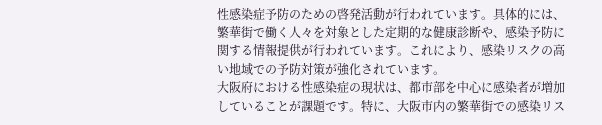性感染症予防のための啓発活動が行われています。具体的には、繁華街で働く人々を対象とした定期的な健康診断や、感染予防に関する情報提供が行われています。これにより、感染リスクの高い地域での予防対策が強化されています。
大阪府における性感染症の現状は、都市部を中心に感染者が増加していることが課題です。特に、大阪市内の繁華街での感染リス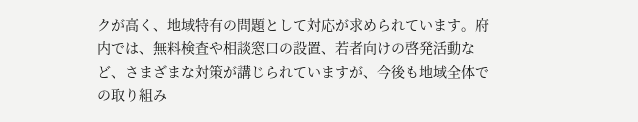クが高く、地域特有の問題として対応が求められています。府内では、無料検査や相談窓口の設置、若者向けの啓発活動など、さまざまな対策が講じられていますが、今後も地域全体での取り組み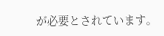が必要とされています。